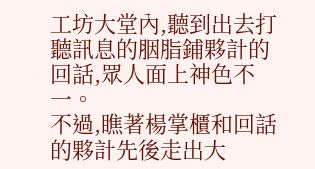工坊大堂內,聽到出去打聽訊息的胭脂鋪夥計的回話,眾人面上神色不一。
不過,瞧著楊掌櫃和回話的夥計先後走出大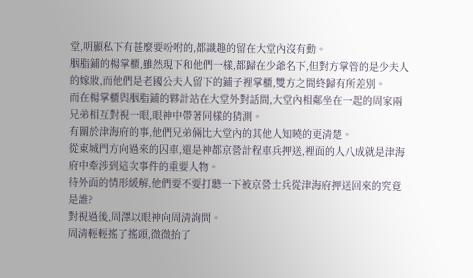堂,明顯私下有甚麼要吩咐的,都識趣的留在大堂內沒有動。
胭脂鋪的楊掌櫃,雖然現下和他們一樣,都歸在少爺名下,但對方掌管的是少夫人的嫁妝,而他們是老國公夫人留下的鋪子裡掌櫃,雙方之間終歸有所差別。
而在楊掌櫃與胭脂鋪的夥計站在大堂外對話間,大堂內相鄰坐在一起的周家兩兄弟相互對視一眼,眼神中帶著同樣的猜測。
有關於津海府的事,他們兄弟倆比大堂內的其他人知曉的更清楚。
從東城門方向過來的囚車,還是神都京營計程車兵押送,裡面的人八成就是津海府中牽涉到這次事件的重要人物。
待外面的情形緩解,他們要不要打聽一下被京營士兵從津海府押送回來的究竟是誰?
對視過後,周澤以眼神向周清詢問。
周清輕輕搖了搖頭,微微抬了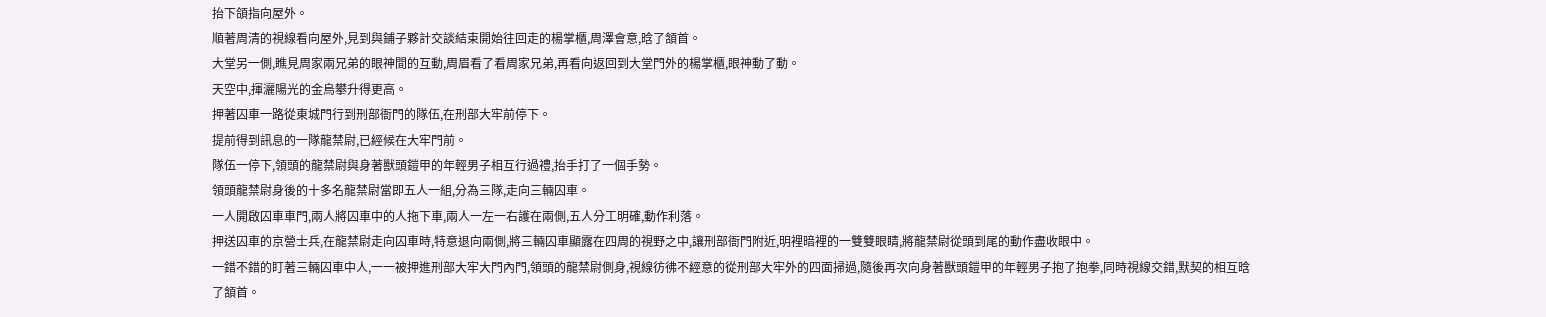抬下頜指向屋外。
順著周清的視線看向屋外,見到與鋪子夥計交談結束開始往回走的楊掌櫃,周澤會意,晗了頷首。
大堂另一側,瞧見周家兩兄弟的眼神間的互動,周眉看了看周家兄弟,再看向返回到大堂門外的楊掌櫃,眼神動了動。
天空中,揮灑陽光的金烏攀升得更高。
押著囚車一路從東城門行到刑部衙門的隊伍,在刑部大牢前停下。
提前得到訊息的一隊龍禁尉,已經候在大牢門前。
隊伍一停下,領頭的龍禁尉與身著獸頭鎧甲的年輕男子相互行過禮,抬手打了一個手勢。
領頭龍禁尉身後的十多名龍禁尉當即五人一組,分為三隊,走向三輛囚車。
一人開啟囚車車門,兩人將囚車中的人拖下車,兩人一左一右護在兩側,五人分工明確,動作利落。
押送囚車的京營士兵,在龍禁尉走向囚車時,特意退向兩側,將三輛囚車顯露在四周的視野之中,讓刑部衙門附近,明裡暗裡的一雙雙眼睛,將龍禁尉從頭到尾的動作盡收眼中。
一錯不錯的盯著三輛囚車中人,一一被押進刑部大牢大門內門,領頭的龍禁尉側身,視線彷彿不經意的從刑部大牢外的四面掃過,隨後再次向身著獸頭鎧甲的年輕男子抱了抱拳,同時視線交錯,默契的相互晗了頷首。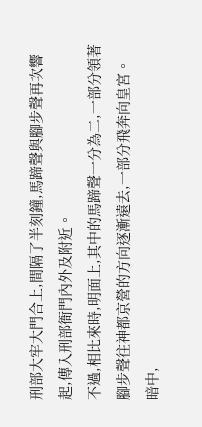刑部大牢大門合上,間隔了半刻鐘,馬蹄聲與腳步聲再次響起,傳入刑部衙門內外及附近。
不過,相比來時,明面上,其中的馬蹄聲一分為二,一部分領著腳步聲往神都京營的方向逐漸遠去,一部分飛奔向皇宮。
暗中,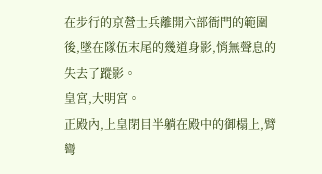在步行的京營士兵離開六部衙門的範圍後,墜在隊伍末尾的幾道身影,悄無聲息的失去了蹤影。
皇宮,大明宮。
正殿內,上皇閉目半躺在殿中的御榻上,臂彎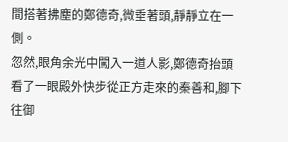間搭著拂塵的鄭德奇,微垂著頭,靜靜立在一側。
忽然,眼角余光中闖入一道人影,鄭德奇抬頭看了一眼殿外快步從正方走來的秦善和,腳下往御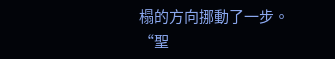榻的方向挪動了一步。
“聖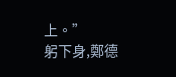上。”
躬下身,鄭德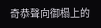奇恭聲向御榻上的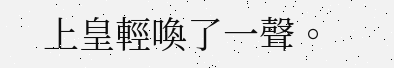上皇輕喚了一聲。